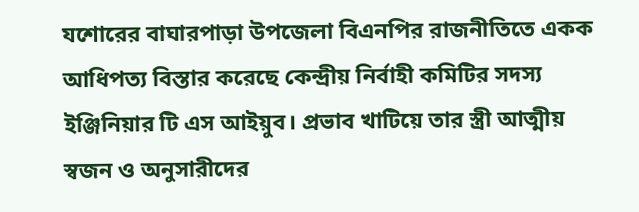যশোরের বাঘারপাড়া উপজেলা বিএনপির রাজনীতিতে একক আধিপত্য বিস্তার করেছে কেন্দ্রীয় নির্বাহী কমিটির সদস্য ইঞ্জিনিয়ার টি এস আইয়ুব। প্রভাব খাটিয়ে তার স্ত্রী আত্মীয় স্বজন ও অনুসারীদের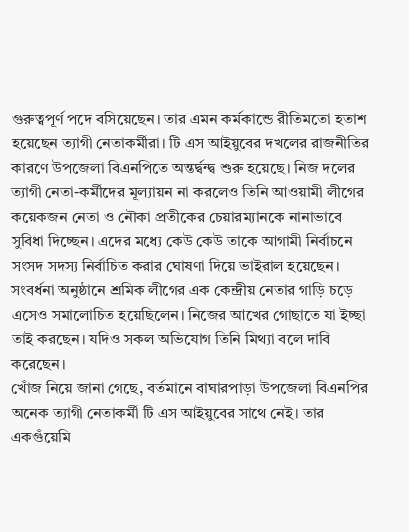গুরুত্বপূর্ণ পদে বসিয়েছেন। তার এমন কর্মকান্ডে রীতিমতো হতাশ হয়েছেন ত্যাগী নেতাকর্মীরা। টি এস আইয়ুবের দখলের রাজনীতির কারণে উপজেলা বিএনপিতে অন্তর্দ্বন্দ্ব শুরু হয়েছে। নিজ দলের ত্যাগী নেতা-কর্মীদের মূল্যায়ন না করলেও তিনি আওয়ামী লীগের কয়েকজন নেতা ও নৌকা প্রতীকের চেয়ারম্যানকে নানাভাবে সুবিধা দিচ্ছেন। এদের মধ্যে কেউ কেউ তাকে আগামী নির্বাচনে সংসদ সদস্য নির্বাচিত করার ঘোষণা দিয়ে ভাইরাল হয়েছেন। সংবর্ধনা অনুষ্ঠানে শ্রমিক লীগের এক কেন্দ্রীয় নেতার গাড়ি চড়ে এসেও সমালোচিত হয়েছিলেন। নিজের আখের গোছাতে যা ইচ্ছা তাই করছেন। যদিও সকল অভিযোগ তিনি মিথ্যা বলে দাবি করেছেন।
খোঁজ নিয়ে জানা গেছে, বর্তমানে বাঘারপাড়া উপজেলা বিএনপির অনেক ত্যাগী নেতাকর্মী টি এস আইয়ুবের সাথে নেই। তার একগুঁয়েমি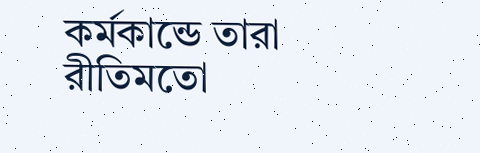কর্মকান্ডে তারা রীতিমতো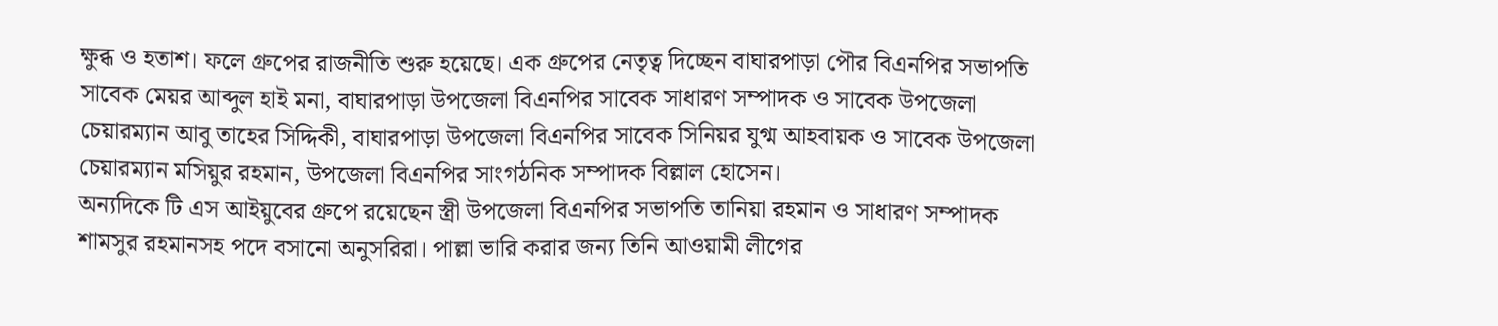ক্ষুব্ধ ও হতাশ। ফলে গ্রুপের রাজনীতি শুরু হয়েছে। এক গ্রুপের নেতৃত্ব দিচ্ছেন বাঘারপাড়া পৌর বিএনপির সভাপতি সাবেক মেয়র আব্দুল হাই মনা, বাঘারপাড়া উপজেলা বিএনপির সাবেক সাধারণ সম্পাদক ও সাবেক উপজেলা চেয়ারম্যান আবু তাহের সিদ্দিকী, বাঘারপাড়া উপজেলা বিএনপির সাবেক সিনিয়র যুগ্ম আহবায়ক ও সাবেক উপজেলা চেয়ারম্যান মসিয়ুর রহমান, উপজেলা বিএনপির সাংগঠনিক সম্পাদক বিল্লাল হোসেন।
অন্যদিকে টি এস আইয়ুবের গ্রুপে রয়েছেন স্ত্রী উপজেলা বিএনপির সভাপতি তানিয়া রহমান ও সাধারণ সম্পাদক শামসুর রহমানসহ পদে বসানো অনুসরিরা। পাল্লা ভারি করার জন্য তিনি আওয়ামী লীগের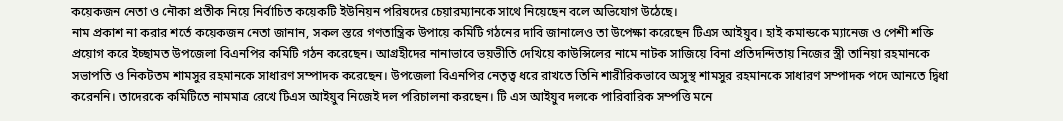কয়েকজন নেতা ও নৌকা প্রতীক নিয়ে নির্বাচিত কয়েকটি ইউনিয়ন পরিষদের চেয়ারম্যানকে সাথে নিয়েছেন বলে অভিযোগ উঠেছে।
নাম প্রকাশ না করার শর্তে কয়েকজন নেতা জানান, সকল স্তরে গণতান্ত্রিক উপায়ে কমিটি গঠনের দাবি জানালেও তা উপেক্ষা করেছেন টিএস আইয়ুব। হাই কমান্ডকে ম্যানেজ ও পেশী শক্তি প্রয়োগ করে ইচ্ছামত উপজেলা বিএনপির কমিটি গঠন করেছেন। আগ্রহীদের নানাভাবে ভয়ভীতি দেখিয়ে কাউন্সিলের নামে নাটক সাজিয়ে বিনা প্রতিদন্দিতায় নিজের স্ত্রী তানিয়া রহমানকে সভাপতি ও নিকটতম শামসুর রহমানকে সাধারণ সম্পাদক করেছেন। উপজেলা বিএনপির নেতৃত্ব ধরে রাখতে তিনি শারীরিকভাবে অসুস্থ শামসুর রহমানকে সাধারণ সম্পাদক পদে আনতে দ্বিধা করেননি। তাদেরকে কমিটিতে নামমাত্র রেখে টিএস আইয়ুব নিজেই দল পরিচালনা করছেন। টি এস আইয়ুব দলকে পারিবারিক সম্পত্তি মনে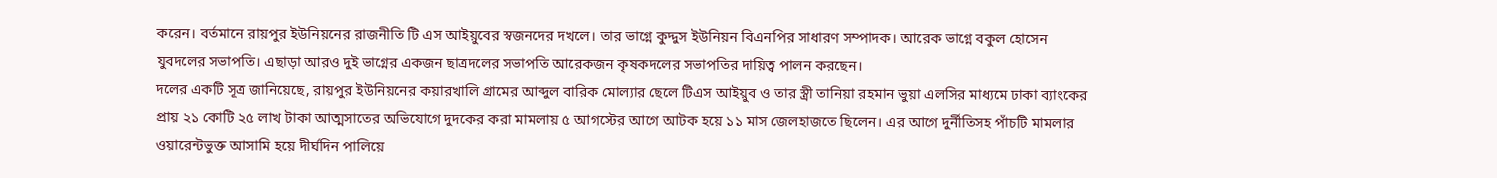করেন। বর্তমানে রায়পুর ইউনিয়নের রাজনীতি টি এস আইয়ুবের স্বজনদের দখলে। তার ভাগ্নে কুদ্দুস ইউনিয়ন বিএনপির সাধারণ সম্পাদক। আরেক ভাগ্নে বকুল হোসেন যুবদলের সভাপতি। এছাড়া আরও দুই ভাগ্নের একজন ছাত্রদলের সভাপতি আরেকজন কৃষকদলের সভাপতির দায়িত্ব পালন করছেন।
দলের একটি সূত্র জানিয়েছে, রায়পুর ইউনিয়নের কয়ারখালি গ্রামের আব্দুল বারিক মোল্যার ছেলে টিএস আইয়ুব ও তার স্ত্রী তানিয়া রহমান ভুয়া এলসির মাধ্যমে ঢাকা ব্যাংকের প্রায় ২১ কোটি ২৫ লাখ টাকা আত্মসাতের অভিযোগে দুদকের করা মামলায় ৫ আগস্টের আগে আটক হয়ে ১১ মাস জেলহাজতে ছিলেন। এর আগে দুর্নীতিসহ পাঁচটি মামলার ওয়ারেন্টভুক্ত আসামি হয়ে দীর্ঘদিন পালিয়ে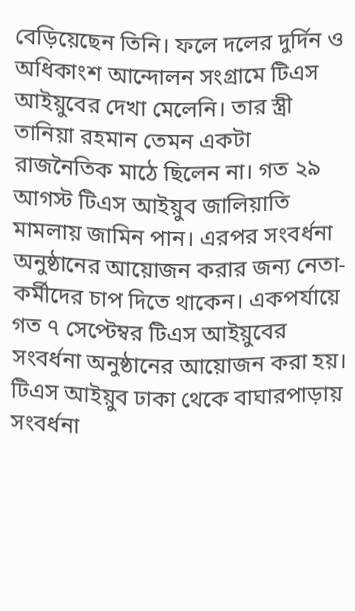বেড়িয়েছেন তিনি। ফলে দলের দুর্দিন ও অধিকাংশ আন্দোলন সংগ্রামে টিএস আইয়ুবের দেখা মেলেনি। তার স্ত্রী তানিয়া রহমান তেমন একটা রাজনৈতিক মাঠে ছিলেন না। গত ২৯ আগস্ট টিএস আইয়ুব জালিয়াতি মামলায় জামিন পান। এরপর সংবর্ধনা অনুষ্ঠানের আয়োজন করার জন্য নেতা-কর্মীদের চাপ দিতে থাকেন। একপর্যায়ে গত ৭ সেপ্টেম্বর টিএস আইয়ুবের সংবর্ধনা অনুষ্ঠানের আয়োজন করা হয়। টিএস আইয়ুব ঢাকা থেকে বাঘারপাড়ায় সংবর্ধনা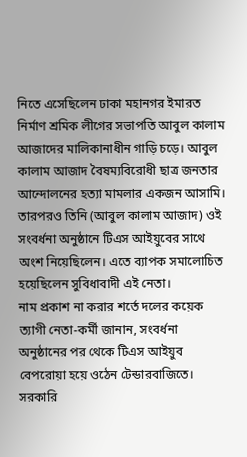নিতে এসেছিলেন ঢাকা মহানগর ইমারত নির্মাণ শ্রমিক লীগের সভাপতি আবুল কালাম আজাদের মালিকানাধীন গাড়ি চড়ে। আবুল কালাম আজাদ বৈষম্যবিরোধী ছাত্র জনতার আন্দোলনের হত্যা মামলার একজন আসামি। তারপরও তিনি (আবুল কালাম আজাদ) ওই সংবর্ধনা অনুষ্ঠানে টিএস আইয়ুবের সাথে অংশ নিয়েছিলেন। এতে ব্যাপক সমালোচিত হয়েছিলেন সুবিধাবাদী এই নেতা।
নাম প্রকাশ না করার শর্তে দলের কয়েক ত্যাগী নেতা-কর্মী জানান, সংবর্ধনা অনুষ্ঠানের পর থেকে টিএস আইয়ুব বেপরোয়া হয়ে ওঠেন টেন্ডারবাজিতে। সরকারি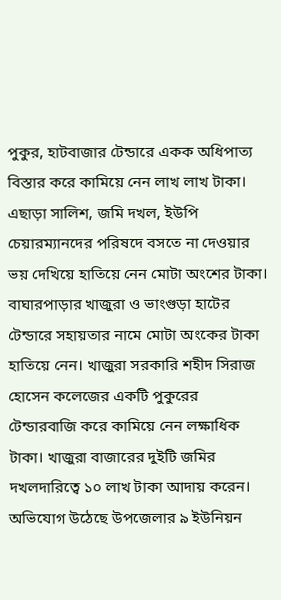পুকুর, হাটবাজার টেন্ডারে একক অধিপাত্য বিস্তার করে কামিয়ে নেন লাখ লাখ টাকা। এছাড়া সালিশ, জমি দখল, ইউপি চেয়ারম্যানদের পরিষদে বসতে না দেওয়ার ভয় দেখিয়ে হাতিয়ে নেন মোটা অংশের টাকা। বাঘারপাড়ার খাজুরা ও ভাংগুড়া হাটের টেন্ডারে সহায়তার নামে মোটা অংকের টাকা হাতিয়ে নেন। খাজুরা সরকারি শহীদ সিরাজ হোসেন কলেজের একটি পুকুরের টেন্ডারবাজি করে কামিয়ে নেন লক্ষাধিক টাকা। খাজুরা বাজারের দুইটি জমির দখলদারিত্বে ১০ লাখ টাকা আদায় করেন।
অভিযোগ উঠেছে উপজেলার ৯ ইউনিয়ন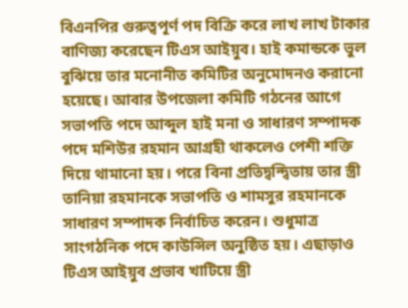বিএনপির গুরুত্বপূর্ণ পদ বিক্রি করে লাখ লাখ টাকার বাণিজ্য করেছেন টিএস আইয়ুব। হাই কমান্ডকে ভুল বুঝিয়ে তার মনোনীত কমিটির অনুমোদনও করানো হয়েছে। আবার উপজেলা কমিটি গঠনের আগে সভাপতি পদে আব্দুল হাই মনা ও সাধারণ সম্পাদক পদে মশিউর রহমান আগ্রহী থাকলেও পেশী শক্তি দিয়ে থামানো হয়। পরে বিনা প্রতিদ্বন্দ্বিতায় তার স্ত্রী তানিয়া রহমানকে সভাপতি ও শামসুর রহমানকে সাধারণ সম্পাদক নির্বাচিত করেন। শুধুমাত্র সাংগঠনিক পদে কাউন্সিল অনুষ্ঠিত হয়। এছাড়াও টিএস আইয়ুব প্রভাব খাটিয়ে স্ত্রী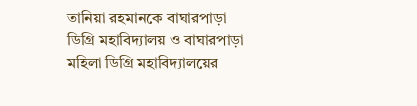তানিয়া রহমানকে বাঘারপাড়া ডিগ্রি মহাবিদ্যালয় ও বাঘারপাড়া মহিলা ডিগ্রি মহাবিদ্যালয়ের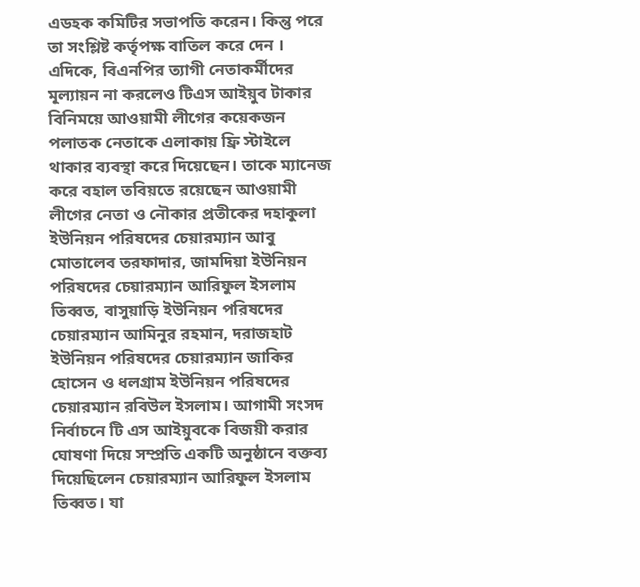এডহক কমিটির সভাপতি করেন। কিন্তু পরে তা সংশ্লিষ্ট কর্তৃপক্ষ বাতিল করে দেন ।
এদিকে, বিএনপির ত্যাগী নেতাকর্মীদের মূল্যায়ন না করলেও টিএস আইয়ুব টাকার বিনিময়ে আওয়ামী লীগের কয়েকজন পলাতক নেতাকে এলাকায় ফ্রি স্টাইলে থাকার ব্যবস্থা করে দিয়েছেন। তাকে ম্যানেজ করে বহাল তবিয়তে রয়েছেন আওয়ামী লীগের নেতা ও নৌকার প্রতীকের দহাকুলা ইউনিয়ন পরিষদের চেয়ারম্যান আবু মোতালেব তরফাদার, জামদিয়া ইউনিয়ন পরিষদের চেয়ারম্যান আরিফুল ইসলাম তিব্বত, বাসুয়াড়ি ইউনিয়ন পরিষদের চেয়ারম্যান আমিনুর রহমান, দরাজহাট ইউনিয়ন পরিষদের চেয়ারম্যান জাকির হোসেন ও ধলগ্রাম ইউনিয়ন পরিষদের চেয়ারম্যান রবিউল ইসলাম। আগামী সংসদ নির্বাচনে টি এস আইয়ুবকে বিজয়ী করার ঘোষণা দিয়ে সম্প্রতি একটি অনুষ্ঠানে বক্তব্য দিয়েছিলেন চেয়ারম্যান আরিফুল ইসলাম তিব্বত। যা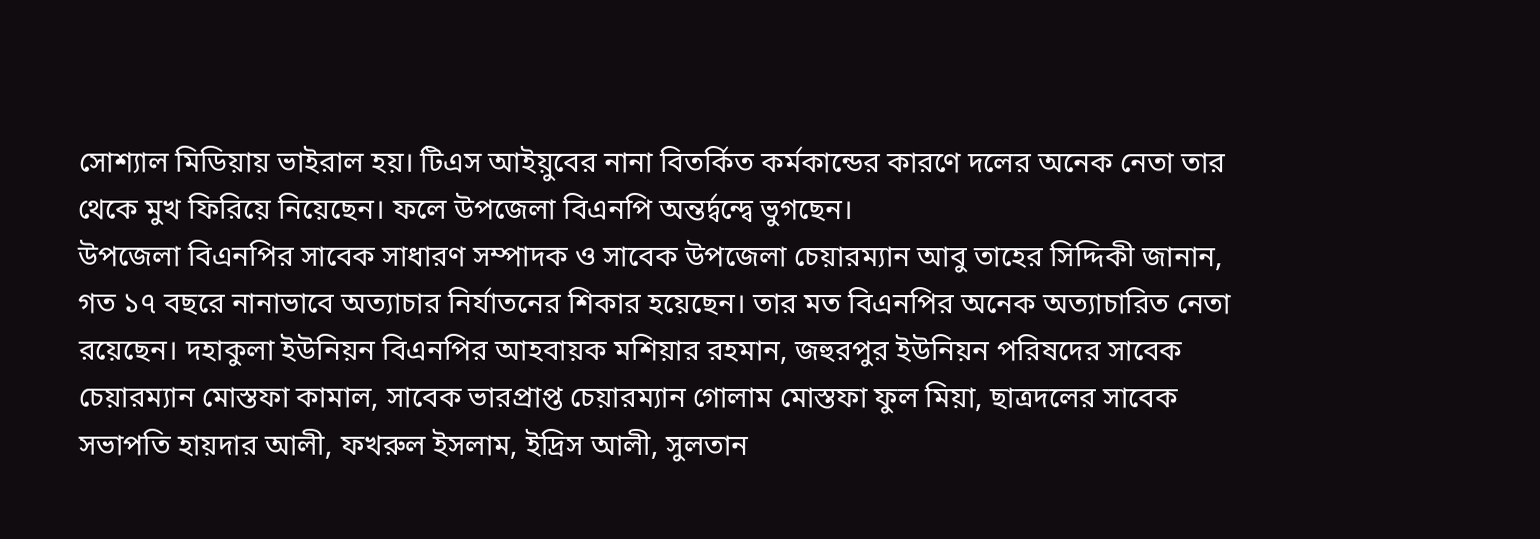সোশ্যাল মিডিয়ায় ভাইরাল হয়। টিএস আইয়ুবের নানা বিতর্কিত কর্মকান্ডের কারণে দলের অনেক নেতা তার থেকে মুখ ফিরিয়ে নিয়েছেন। ফলে উপজেলা বিএনপি অন্তর্দ্বন্দ্বে ভুগছেন।
উপজেলা বিএনপির সাবেক সাধারণ সম্পাদক ও সাবেক উপজেলা চেয়ারম্যান আবু তাহের সিদ্দিকী জানান, গত ১৭ বছরে নানাভাবে অত্যাচার নির্যাতনের শিকার হয়েছেন। তার মত বিএনপির অনেক অত্যাচারিত নেতা রয়েছেন। দহাকুলা ইউনিয়ন বিএনপির আহবায়ক মশিয়ার রহমান, জহুরপুর ইউনিয়ন পরিষদের সাবেক চেয়ারম্যান মোস্তফা কামাল, সাবেক ভারপ্রাপ্ত চেয়ারম্যান গোলাম মোস্তফা ফুল মিয়া, ছাত্রদলের সাবেক সভাপতি হায়দার আলী, ফখরুল ইসলাম, ইদ্রিস আলী, সুলতান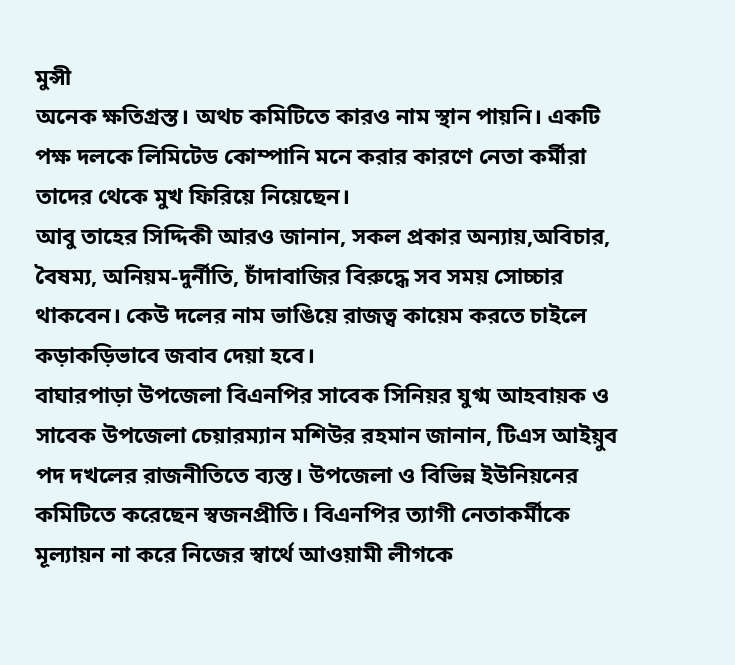মুন্সী
অনেক ক্ষতিগ্রস্ত। অথচ কমিটিতে কারও নাম স্থান পায়নি। একটি পক্ষ দলকে লিমিটেড কোম্পানি মনে করার কারণে নেতা কর্মীরা তাদের থেকে মুখ ফিরিয়ে নিয়েছেন।
আবু তাহের সিদ্দিকী আরও জানান, সকল প্রকার অন্যায়,অবিচার, বৈষম্য, অনিয়ম-দুর্নীতি, চাঁদাবাজির বিরুদ্ধে সব সময় সোচ্চার থাকবেন। কেউ দলের নাম ভাঙিয়ে রাজত্ব কায়েম করতে চাইলে কড়াকড়িভাবে জবাব দেয়া হবে।
বাঘারপাড়া উপজেলা বিএনপির সাবেক সিনিয়র যুগ্ম আহবায়ক ও সাবেক উপজেলা চেয়ারম্যান মশিউর রহমান জানান, টিএস আইয়ুব পদ দখলের রাজনীতিতে ব্যস্ত। উপজেলা ও বিভিন্ন ইউনিয়নের কমিটিতে করেছেন স্বজনপ্রীতি। বিএনপির ত্যাগী নেতাকর্মীকে মূল্যায়ন না করে নিজের স্বার্থে আওয়ামী লীগকে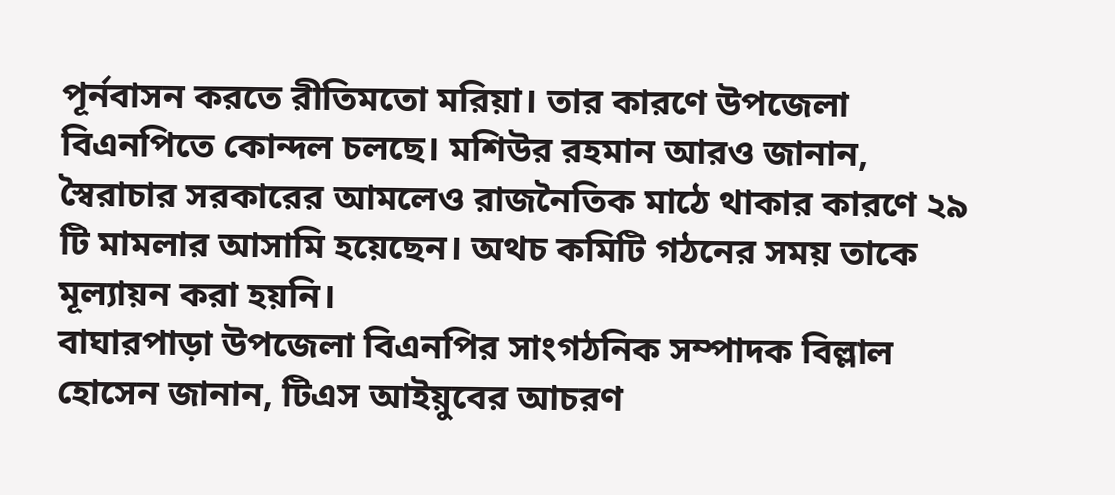পূর্নবাসন করতে রীতিমতো মরিয়া। তার কারণে উপজেলা বিএনপিতে কোন্দল চলছে। মশিউর রহমান আরও জানান, স্বৈরাচার সরকারের আমলেও রাজনৈতিক মাঠে থাকার কারণে ২৯ টি মামলার আসামি হয়েছেন। অথচ কমিটি গঠনের সময় তাকে মূল্যায়ন করা হয়নি।
বাঘারপাড়া উপজেলা বিএনপির সাংগঠনিক সম্পাদক বিল্লাল হোসেন জানান, টিএস আইয়ুবের আচরণ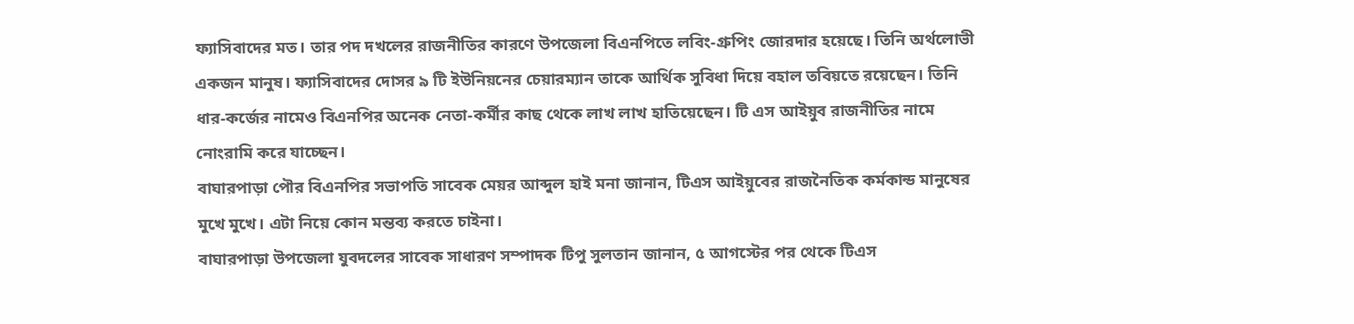ফ্যাসিবাদের মত। তার পদ দখলের রাজনীতির কারণে উপজেলা বিএনপিতে লবিং-গ্রুপিং জোরদার হয়েছে। তিনি অর্থলোভী একজন মানুষ। ফ্যাসিবাদের দোসর ৯ টি ইউনিয়নের চেয়ারম্যান তাকে আর্থিক সুবিধা দিয়ে বহাল তবিয়তে রয়েছেন। তিনি ধার-কর্জের নামেও বিএনপির অনেক নেতা-কর্মীর কাছ থেকে লাখ লাখ হাতিয়েছেন। টি এস আইয়ুব রাজনীতির নামে নোংরামি করে যাচ্ছেন।
বাঘারপাড়া পৌর বিএনপির সভাপতি সাবেক মেয়র আব্দুল হাই মনা জানান, টিএস আইয়ুবের রাজনৈতিক কর্মকান্ড মানুষের মুখে মুখে। এটা নিয়ে কোন মন্তব্য করতে চাইনা।
বাঘারপাড়া উপজেলা যুবদলের সাবেক সাধারণ সম্পাদক টিপু সুলতান জানান, ৫ আগস্টের পর থেকে টিএস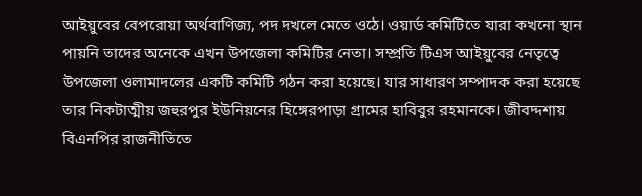আইয়ুবের বেপরোয়া অর্থবাণিজ্য, পদ দখলে মেতে ওঠে। ওয়ার্ড কমিটিতে যারা কখনো স্থান পায়নি তাদের অনেকে এখন উপজেলা কমিটির নেতা। সম্প্রতি টিএস আইয়ুবের নেতৃত্বে উপজেলা ওলামাদলের একটি কমিটি গঠন করা হয়েছে। যার সাধারণ সম্পাদক করা হয়েছে তার নিকটাত্মীয় জহুরপুর ইউনিয়নের হিঙ্গেরপাড়া গ্রামের হাবিবুর রহমানকে। জীবদ্দশায় বিএনপির রাজনীতিতে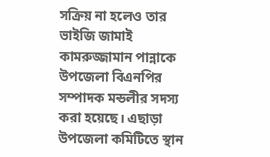সক্রিয় না হলেও তার ভাইজি জামাই কামরুজ্জামান পান্নাকে উপজেলা বিএনপির সম্পাদক মন্ডলীর সদস্য করা হয়েছে। এছাড়া উপজেলা কমিটিতে স্থান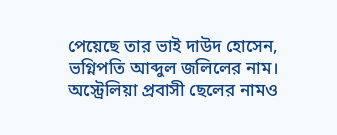পেয়েছে তার ভাই দাউদ হোসেন, ভগ্নিপতি আব্দুল জলিলের নাম। অস্ট্রেলিয়া প্রবাসী ছেলের নামও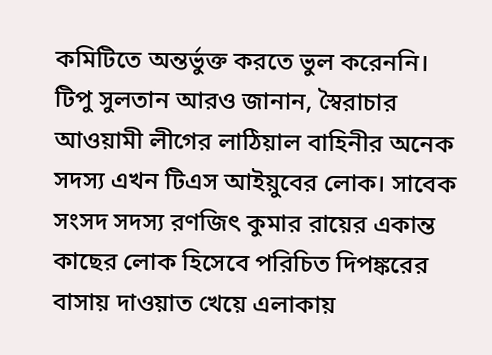কমিটিতে অন্তর্ভুক্ত করতে ভুল করেননি।
টিপু সুলতান আরও জানান, স্বৈরাচার আওয়ামী লীগের লাঠিয়াল বাহিনীর অনেক সদস্য এখন টিএস আইয়ুবের লোক। সাবেক সংসদ সদস্য রণজিৎ কুমার রায়ের একান্ত কাছের লোক হিসেবে পরিচিত দিপঙ্করের বাসায় দাওয়াত খেয়ে এলাকায়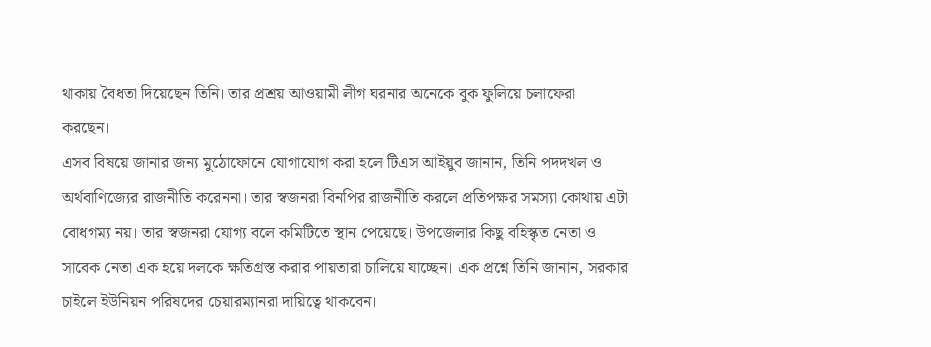থাকায় বৈধতা দিয়েছেন তিনি। তার প্রশ্রয় আওয়ামী লীগ ঘরনার অনেকে বুক ফুলিয়ে চলাফেরা করছেন।
এসব বিষয়ে জানার জন্য মুঠোফোনে যোগাযোগ করা হলে টিএস আইয়ুব জানান, তিনি পদদখল ও অর্থবাণিজ্যের রাজনীতি করেননা। তার স্বজনরা বিনপির রাজনীতি করলে প্রতিপক্ষর সমস্যা কোথায় এটা বোধগম্য নয়। তার স্বজনরা যোগ্য বলে কমিটিতে স্থান পেয়েছে। উপজেলার কিছু বহিস্কৃত নেতা ও সাবেক নেতা এক হয়ে দলকে ক্ষতিগ্রস্ত করার পায়তারা চালিয়ে যাচ্ছেন। এক প্রশ্নে তিনি জানান, সরকার চাইলে ইউনিয়ন পরিষদের চেয়ারম্যানরা দায়িত্বে থাকবেন।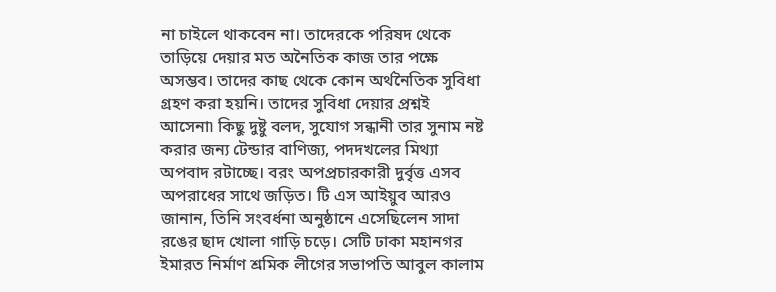না চাইলে থাকবেন না। তাদেরকে পরিষদ থেকে তাড়িয়ে দেয়ার মত অনৈতিক কাজ তার পক্ষে অসম্ভব। তাদের কাছ থেকে কোন অর্থনৈতিক সুবিধা গ্রহণ করা হয়নি। তাদের সুবিধা দেয়ার প্রশ্নই আসেনা৷ কিছু দুষ্টু বলদ, সুযোগ সন্ধানী তার সুনাম নষ্ট করার জন্য টেন্ডার বাণিজ্য, পদদখলের মিথ্যা অপবাদ রটাচ্ছে। বরং অপপ্রচারকারী দুর্বৃত্ত এসব অপরাধের সাথে জড়িত। টি এস আইয়ুব আরও জানান, তিনি সংবর্ধনা অনুষ্ঠানে এসেছিলেন সাদা রঙের ছাদ খোলা গাড়ি চড়ে। সেটি ঢাকা মহানগর ইমারত নির্মাণ শ্রমিক লীগের সভাপতি আবুল কালাম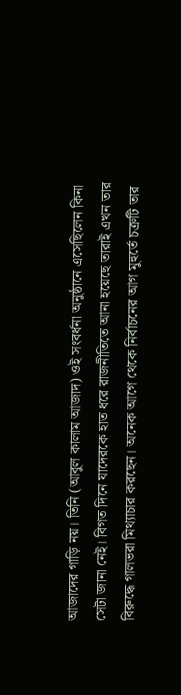আজাদের গাড়ি নয়। তিনি (আবুল কালাম আজাদ) ওই সংবর্ধনা অনুষ্ঠানে এসেছিলেন কিনা সেটা জানা নেই। বিগত দিনে যাদেরকে হাত ধরে রাজনীতিতে আনা হয়েছে তারাই এখন তার বিরুদ্ধে গালভরা মিথ্যাচার করছেন। অনেক আগে থেকে নির্বাচনের আগ মুহুর্তে চক্রটি তার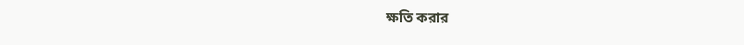ক্ষতি করার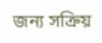জন্য সক্রিয়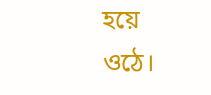হয়ে ওঠে।